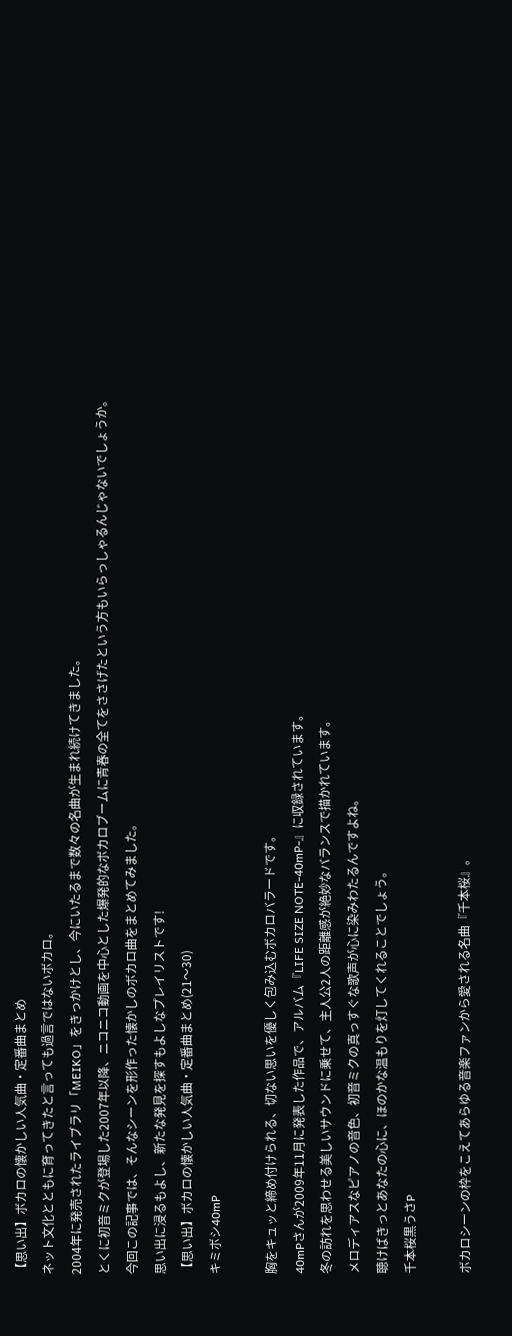【思い出】ボカロの懐かしい人気曲・定番曲まとめ
ネット文化とともに育ってきたと言っても過言ではないボカロ。
2004年に発売されたライブラリ「MEIKO」をきっかけとし、今にいたるまで数々の名曲が生まれ続けてきました。
とくに初音ミクが登場した2007年以降、ニコニコ動画を中心とした爆発的なボカロブームに青春の全てをささげたという方もいらっしゃるんじゃないでしょうか。
今回この記事では、そんなシーンを形作った懐かしのボカロ曲をまとめてみました。
思い出に浸るもよし、新たな発見を探すもよしなプレイリストです!
【思い出】ボカロの懐かしい人気曲・定番曲まとめ(21〜30)
キミボシ40mP

胸をキュッと締め付けられる、切ない思いを優しく包み込むボカロバラードです。
40mPさんが2009年11月に発表した作品で、アルバム『LIFE SIZE NOTE-40mP-』に収録されています。
冬の訪れを思わせる美しいサウンドに乗せて、主人公2人の距離感が絶妙なバランスで描かれています。
メロディアスなピアノの音色、初音ミクの真っすぐな歌声が心に染みわたるんですよね。
聴けばきっとあなたの心に、ほのかな温もりを灯してくれることでしょう。
千本桜黒うさP

ボカロシーンの枠をこえてあらゆる音楽ファンから愛される名曲『千本桜』。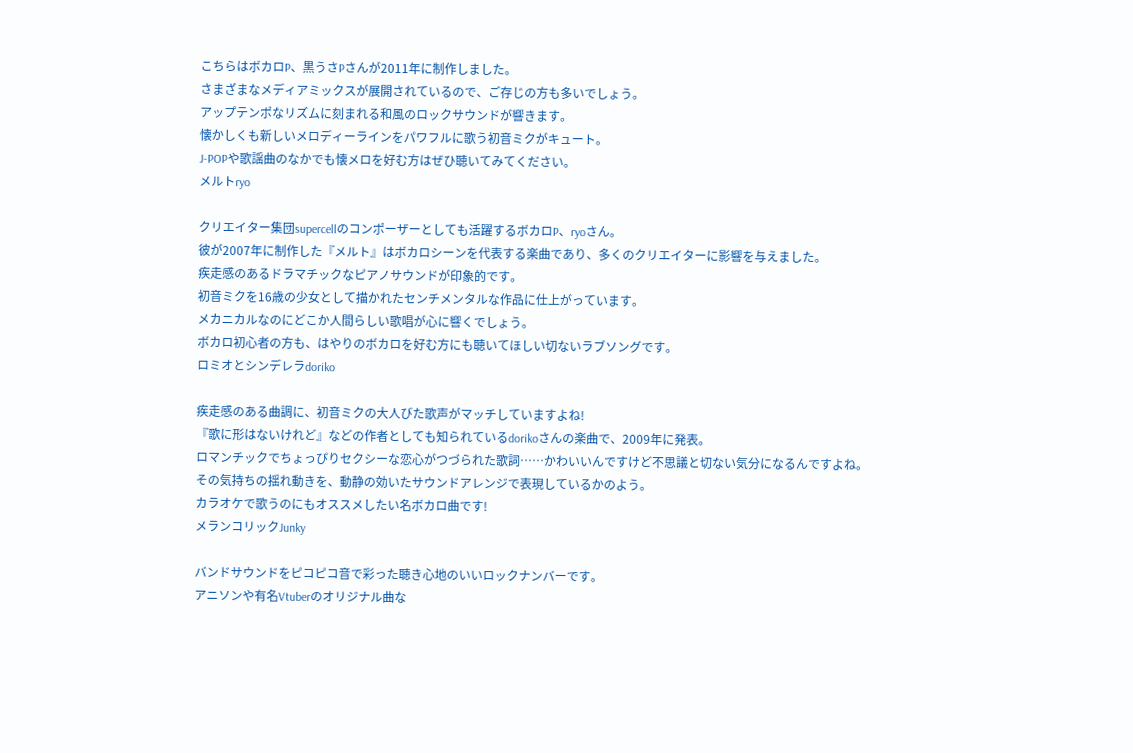こちらはボカロP、黒うさPさんが2011年に制作しました。
さまざまなメディアミックスが展開されているので、ご存じの方も多いでしょう。
アップテンポなリズムに刻まれる和風のロックサウンドが響きます。
懐かしくも新しいメロディーラインをパワフルに歌う初音ミクがキュート。
J-POPや歌謡曲のなかでも懐メロを好む方はぜひ聴いてみてください。
メルトryo

クリエイター集団supercellのコンポーザーとしても活躍するボカロP、ryoさん。
彼が2007年に制作した『メルト』はボカロシーンを代表する楽曲であり、多くのクリエイターに影響を与えました。
疾走感のあるドラマチックなピアノサウンドが印象的です。
初音ミクを16歳の少女として描かれたセンチメンタルな作品に仕上がっています。
メカニカルなのにどこか人間らしい歌唱が心に響くでしょう。
ボカロ初心者の方も、はやりのボカロを好む方にも聴いてほしい切ないラブソングです。
ロミオとシンデレラdoriko

疾走感のある曲調に、初音ミクの大人びた歌声がマッチしていますよね!
『歌に形はないけれど』などの作者としても知られているdorikoさんの楽曲で、2009年に発表。
ロマンチックでちょっぴりセクシーな恋心がつづられた歌詞……かわいいんですけど不思議と切ない気分になるんですよね。
その気持ちの揺れ動きを、動静の効いたサウンドアレンジで表現しているかのよう。
カラオケで歌うのにもオススメしたい名ボカロ曲です!
メランコリックJunky

バンドサウンドをピコピコ音で彩った聴き心地のいいロックナンバーです。
アニソンや有名Vtuberのオリジナル曲な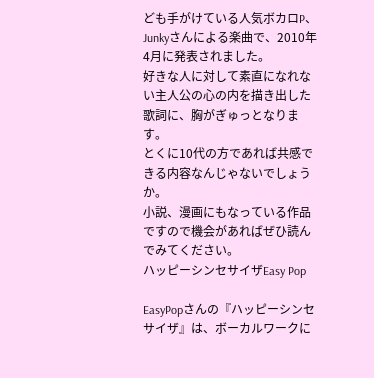ども手がけている人気ボカロP、Junkyさんによる楽曲で、2010年4月に発表されました。
好きな人に対して素直になれない主人公の心の内を描き出した歌詞に、胸がぎゅっとなります。
とくに10代の方であれば共感できる内容なんじゃないでしょうか。
小説、漫画にもなっている作品ですので機会があればぜひ読んでみてください。
ハッピーシンセサイザEasy Pop

EasyPopさんの『ハッピーシンセサイザ』は、ボーカルワークに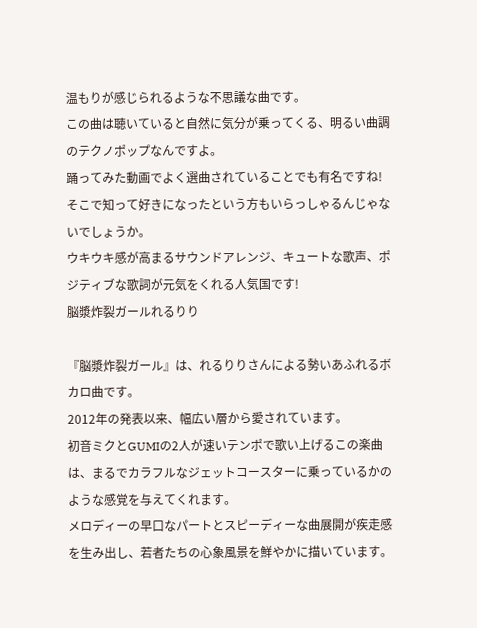温もりが感じられるような不思議な曲です。
この曲は聴いていると自然に気分が乗ってくる、明るい曲調のテクノポップなんですよ。
踊ってみた動画でよく選曲されていることでも有名ですね!
そこで知って好きになったという方もいらっしゃるんじゃないでしょうか。
ウキウキ感が高まるサウンドアレンジ、キュートな歌声、ポジティブな歌詞が元気をくれる人気国です!
脳漿炸裂ガールれるりり

『脳漿炸裂ガール』は、れるりりさんによる勢いあふれるボカロ曲です。
2012年の発表以来、幅広い層から愛されています。
初音ミクとGUMIの2人が速いテンポで歌い上げるこの楽曲は、まるでカラフルなジェットコースターに乗っているかのような感覚を与えてくれます。
メロディーの早口なパートとスピーディーな曲展開が疾走感を生み出し、若者たちの心象風景を鮮やかに描いています。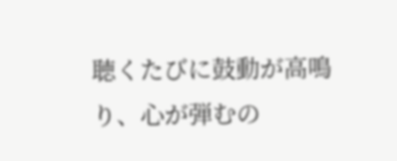聴くたびに鼓動が高鳴り、心が弾むの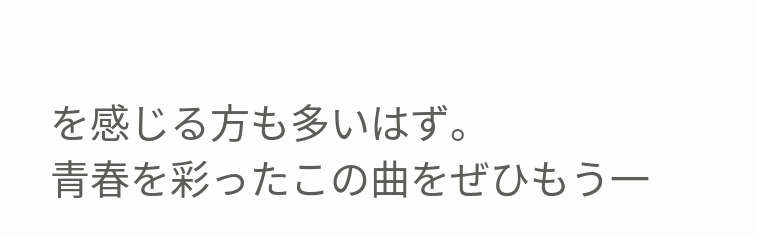を感じる方も多いはず。
青春を彩ったこの曲をぜひもう一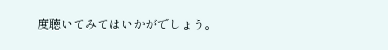度聴いてみてはいかがでしょう。